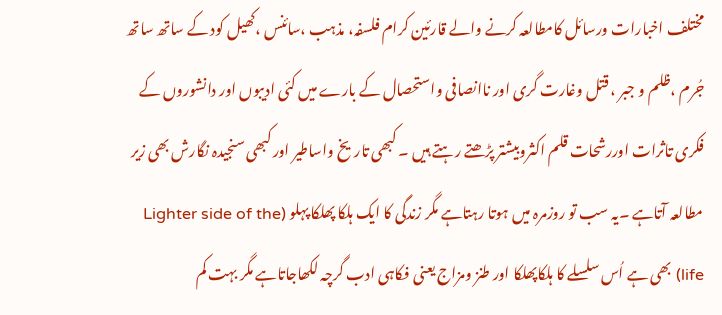مختلف اخبارات ورسائل کامطالعہ کرنے والے قارئین کرام فلسفہ، مذہب ،سائنس ،کھیل کود کے ساتھ ساتھ جُرم ،ظلم و جبر ، قتل وغارت گری اور ناانصافی واستحصال کے بارے میں کئی ادیبوں اور دانشوروں کے فکری تاثرات اوررشحات قلم اکثروبیشتر پڑھتے رہتے ہیں ۔ کبھی تاریخ واساطیر اور کبھی سنجیدہ نگارش بھی زیر مطالعہ آتاہے ۔یہ سب تو روزمرہ میں ہوتا رہتاہے مگر زندگی کا ایک ہلکا پھلکا پہلو (Lighter side of the life) بھی ہے اُس سلسلے کا ہلکاپھلکا اور طنز ومزاج یعنی فکاہی ادب گرچہ لکھاجاتاہے مگر بہت کم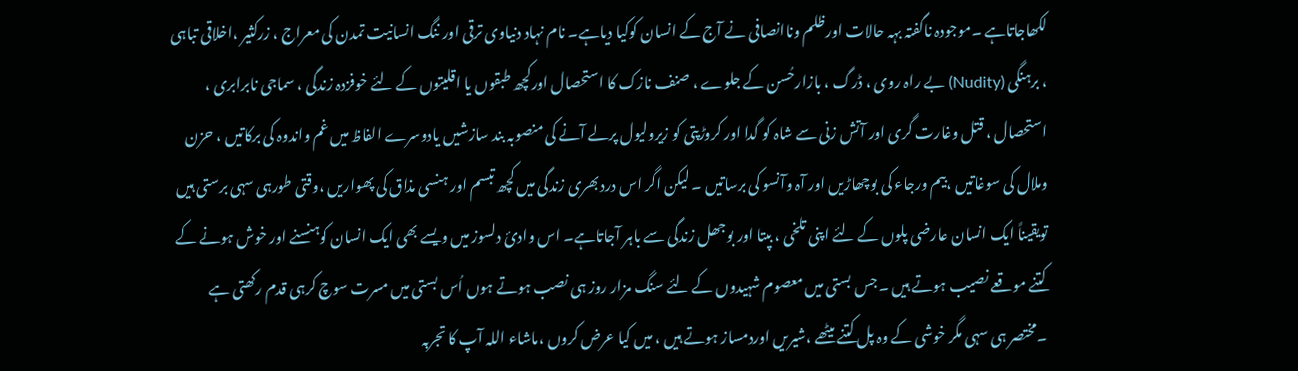لکھاجاتاہے ۔موجودہ ناگفتہ بہہ حالات اورظلم وناانصافی نے آج کے انسان کوکیا دیاہے۔ نام نہاد دنیاوی ترقی اور ننگ انسانیت تمدن کی معراج ، زرکثیر ،اخلاقی تباہی ، برہنگی (Nudity) بے راہ روی ، ڈرگ ، بازارحُسن کے جلوے ، صنف نازک کا استحصال اورکچھ طبقوں یا اقلیتوں کے لئے خوفزدہ زندگی ، سماجی نابرابری ، استحصال ، قتل وغارت گری اور آتش زنی سے شاہ کو گدا اور کروڑپتی کو زیرولیول پرلے آنے کی منصوبہ بند سازشیں یادوسرے الفاظ میں غم واندوہ کی برکاتیں ، حزن وملال کی سوغاتیں ،بیم ورجاء کی بوچھاڑیں اور آہ وآنسو کی برساتیں ۔ لیکن اگر اس دردبھری زندگی میں کچھ تبسم اور ہنسی مذاق کی پھواریں ،وقتی طورہی سہی برستی ہیں تویقیناً ایک انسان عارضی پلوں کے لئے اپنی تلخی ، بپتا اور بوجھل زندگی سے باہر آجاتاہے۔ اس وادیٔ دلسوز میں ویسے بھی ایک انسان کوہنسنے اور خوش ہونے کے کتنے موقعے نصیب ہوتے ہیں ۔جس بستی میں معصوم شہیدوں کے لئے سنگ مزار روز ہی نصب ہوتے ہوں اُس بستی میں مسرت سوچ کرہی قدم رکھتی ہے ۔مختصر ہی سہی مگر خوشی کے وہ پل کتنے میٹھے ،شیریں اوردمساز ہوتے ہیں ، میں کیا عرض کروں ،ماشاء اللہ آپ کا تجربہ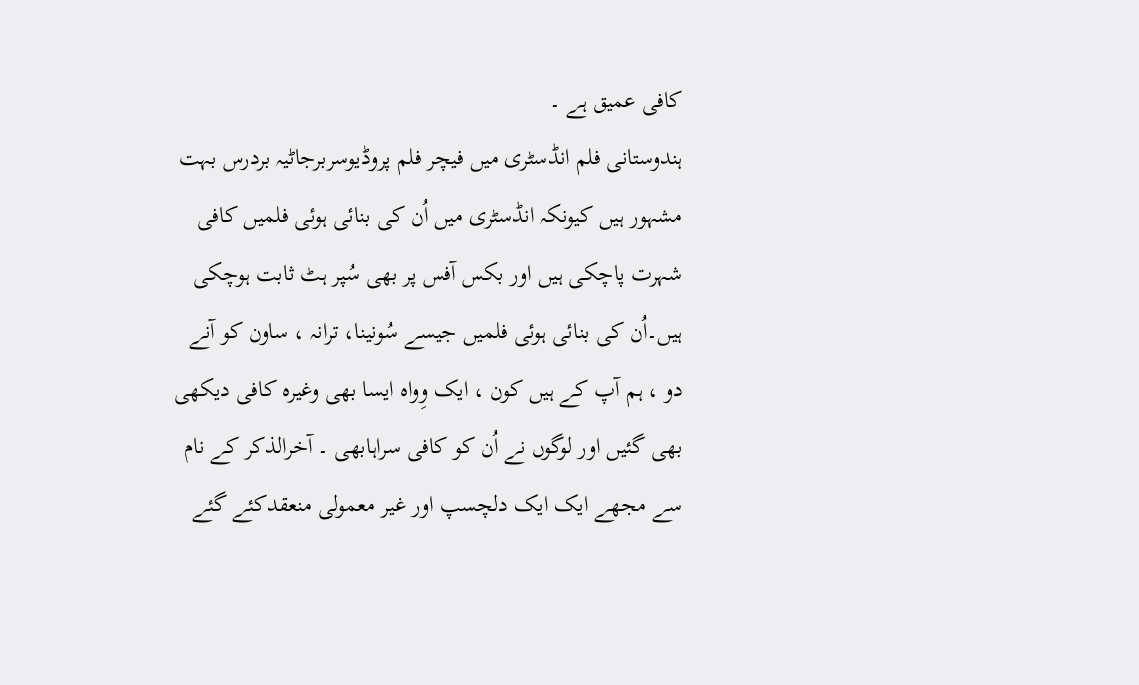کافی عمیق ہے ۔
ہندوستانی فلم انڈسٹری میں فیچر فلم پروڈیوسربرجاٹیہ بردرس بہت مشہور ہیں کیونکہ انڈسٹری میں اُن کی بنائی ہوئی فلمیں کافی شہرت پاچکی ہیں اور بکس آفس پر بھی سُپر ہٹ ثابت ہوچکی ہیں۔اُن کی بنائی ہوئی فلمیں جیسے سُونینا، ترانہ ، ساون کو آنے دو ، ہم آپ کے ہیں کون ، ایک وِواہ ایسا بھی وغیرہ کافی دیکھی بھی گئیں اور لوگوں نے اُن کو کافی سراہابھی ۔ آخرالذکر کے نام سے مجھے ایک ایک دلچسپ اور غیر معمولی منعقدکئے گئے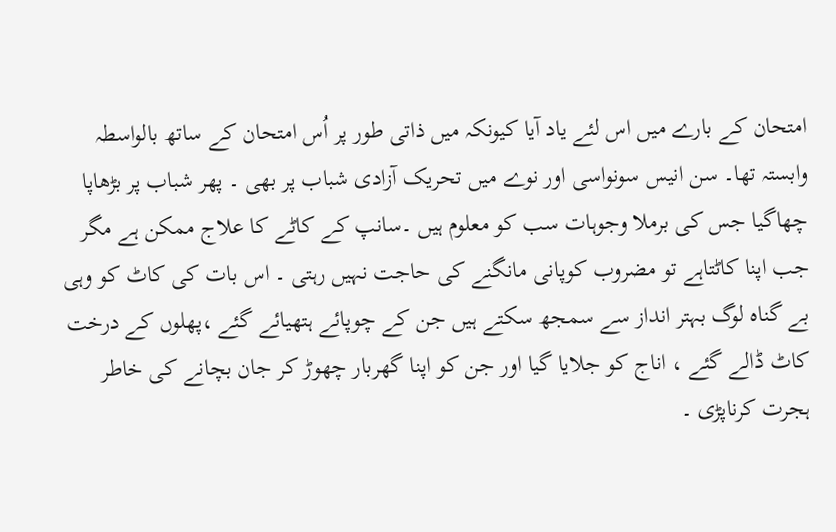امتحان کے بارے میں اس لئے یاد آیا کیونکہ میں ذاتی طور پر اُس امتحان کے ساتھ بالواسطہ وابستہ تھا۔ سن انیس سونواسی اور نوے میں تحریک آزادی شباب پر بھی ۔ پھر شباب پر بڑھاپا چھاگیا جس کی برملا وجوہات سب کو معلوم ہیں ۔سانپ کے کاٹے کا علاج ممکن ہے مگر جب اپنا کاٹتاہے تو مضروب کوپانی مانگنے کی حاجت نہیں رہتی ۔ اس بات کی کاٹ کو وہی بے گناہ لوگ بہتر انداز سے سمجھ سکتے ہیں جن کے چوپائے ہتھیائے گئے ،پھلوں کے درخت کاٹ ڈالے گئے ، اناج کو جلایا گیا اور جن کو اپنا گھربار چھوڑ کر جان بچانے کی خاطر ہجرت کرناپڑی ۔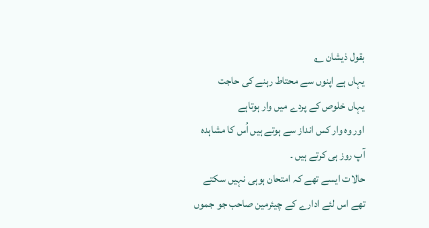بقول ذیشان ؎
یہاں ہے اپنوں سے محتاط رہنے کی حاجت
یہاں خلوص کے پردے میں وار ہوتاہے
اور وہ وار کس انداز سے ہوتے ہیں اُس کا مشاہدہ آپ روز ہی کرتے ہیں ۔
حالات ایسے تھے کہ امتحان ہوہی نہیں سکتے تھے اس لئے ادارے کے چیئرمین صاحب جو جموں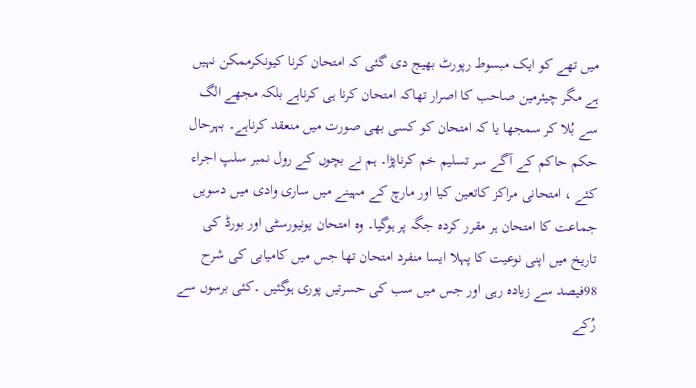میں تھے کو ایک مبسوط رپورٹ بھیج دی گئی کہ امتحان کرنا کیونکرممکن نہیں ہے مگر چیئرمین صاحب کا اصرار تھاکہ امتحان کرنا ہی کرناہے بلکہ مجھے الگ سے بُلا کر سمجھا یا کہ امتحان کو کسی بھی صورت میں منعقد کرناہے۔ بہرحال حکم حاکم کے آگے سر تسلیم خم کرناپڑا۔ ہم نے بچوں کے رول نمبر سلپ اجراء کئے ، امتحانی مراکز کاتعین کیا اور مارچ کے مہینے میں ساری وادی میں دسویں جماعت کا امتحان ہر مقرر کردہ جگہ پر ہوگیا۔ وہ امتحان یونیورسٹی اور بورڈ کی تاریخ میں اپنی نوعیت کا پہلا ایسا منفرد امتحان تھا جس میں کامیابی کی شرح 98فیصد سے زیادہ رہی اور جس میں سب کی حسرتیں پوری ہوگئیں ۔کئی برسوں سے رُکے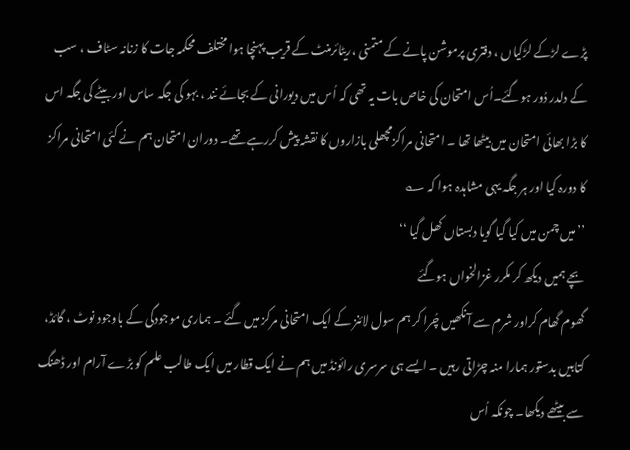پڑے لڑکے لڑکیاں ، دفتری پرموشن پانے کے متمنی ،ریٹائرمنٹ کے قریب پہنچا ہوا مختلف محکمہ جات کا زنانہ سٹاف ، سب کے دلدر دُور ہوگئے۔اُس امتحان کی خاص بات یہ تھی کہ اُس میں دیورانی کے بجائے نند ، بہو کی جگہ ساس اور بیٹے کی جگہ اس کا بڑا بھائی امتحان میں بیٹھا تھا ۔ امتحانی مراکزمچھلی بازاروں کا نقشہ پیش کررہے تھے۔ دوران امتحان ہم نے کئی امتحانی مراکز کا دورہ کیا اور ہر جگہ یہی مشاہدہ ہوا کہ ؎
’’میں چمن میں کیا گیا گویا دبستاں کھل گیا ‘‘
بچے ہمیں دیکھ کر مکرر غزالخواں ہوگئے
گھوم گھام کراور شرم سے آنکھیں چُرا کر ہم سول لائنز کے ایک امتحانی مرکز میں گئے ۔ ہماری موجودگی کے باوجود نوٹ ، گائڈ، کتابیں بدستور ہمارا منہ چڑاتی رہیں ۔ ایسے ہی سرسری رائونڈ میں ہم نے ایک قطار میں ایک طالب علم کو بڑے آرام اور ڈھنگ سے بیٹھے دیکھا۔ چونکہ اُس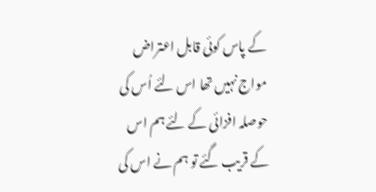کے پاس کوئی قابل اعتراض مواج نہیں تھا اس لئے اُس کی حوصلہ افزائی کے لئے ہم اس کے قریب گئے تو ہم نے اس کی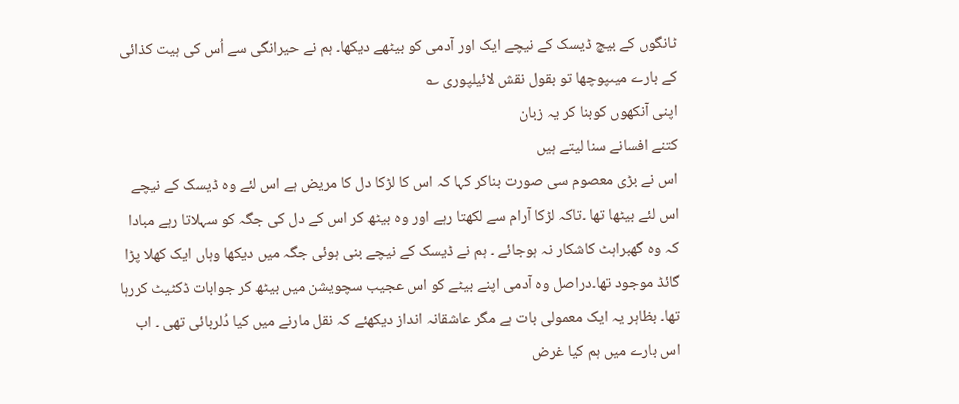ٹانگوں کے بیچ ڈیسک کے نیچے ایک اور آدمی کو بیٹھے دیکھا۔ ہم نے حیرانگی سے اُس کی ہیت کذائی کے بارے میںپوچھا تو بقول نقش لائیلپوری ؎
اپنی آنکھوں کوبنا کر یہ زبان
کتنے افسانے سنا لیتے ہیں
اس نے بڑی معصوم سی صورت بناکر کہا کہ اس کا لڑکا دل کا مریض ہے اس لئے وہ ڈیسک کے نیچے اس لئے بیٹھا تھا ۔تاکہ لڑکا آرام سے لکھتا رہے اور وہ بیٹھ کر اس کے دل کی جگہ کو سہلاتا رہے مبادا کہ وہ گھبراہٹ کاشکار نہ ہوجائے ۔ ہم نے ڈیسک کے نیچے بنی ہوئی جگہ میں دیکھا وہاں ایک کھلا پڑا گائڈ موجود تھا۔دراصل وہ آدمی اپنے بیٹے کو اس عجیب سچویشن میں بیٹھ کر جوابات ڈکٹیٹ کررہا تھا۔ بظاہر یہ ایک معمولی بات ہے مگر عاشقانہ انداز دیکھئے کہ نقل مارنے میں کیا دُلربائی تھی ۔ اب اس بارے میں ہم کیا غرض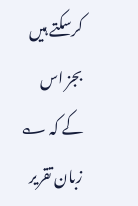کرسکتے ہیں بجز اس کے کہ ؎
زبان تقریر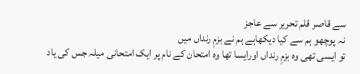سے قاصر قلم تحریر سے عاجز
نہ پوچھو ہم سے کیا دیکھاہے ہم نے بزمِ رنداں میں
تو ایسی تھی وہ بزمِ رنداں اورایسا تھا وہ امتحان کے نام پر ایک امتحانی میلہ جس کی یاد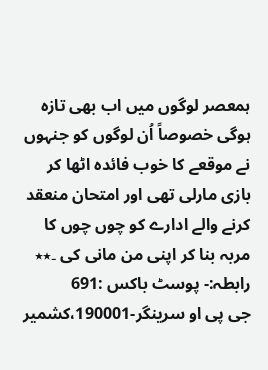ہمعصر لوگوں میں اب بھی تازہ ہوگی خصوصاً اُن لوگوں کو جنہوں نے موقعے کا خوب فائدہ اٹھا کر بازی مارلی تھی اور امتحان منعقد کرنے والے ادارے کو چوں چوں کا مربہ بنا کر اپنی من مانی کی ۔٭٭
رابطہ:- پوسٹ باکس :691
جی پی او سرینگر-190001،کشمیر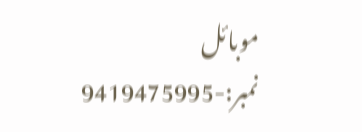موبائل نمبر:-9419475995